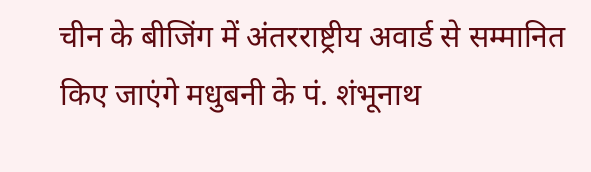चीन के बीजिंग में अंतरराष्ट्रीय अवार्ड से सम्मानित किए जाएंगे मधुबनी के पं. शंभूनाथ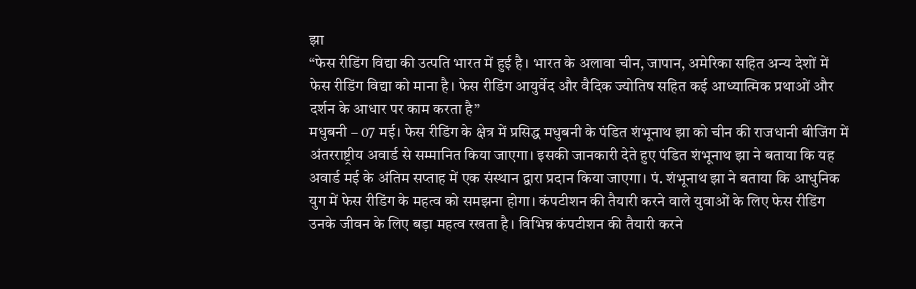झा
“फेस रीडिंग विद्या की उत्पति भारत में हुई है। भारत के अलावा चीन, जापान, अमेरिका सहित अन्य देशों में फेस रीडिंग विद्या को माना है। फेस रीडिंग आयुर्वेद और वैदिक ज्योतिष सहित कई आध्यात्मिक प्रथाओं और दर्शन के आधार पर काम करता है”
मधुबनी – 07 मई। फेस रीडिंग के क्षेत्र में प्रसिद्ध मधुबनी के पंडित शंभूनाथ झा को चीन की राजधानी बीजिंग में अंतरराष्ट्रीय अवार्ड से सम्मानित किया जाएगा। इसकी जानकारी देते हुए पंडित शंभूनाथ झा ने बताया कि यह अवार्ड मई के अंतिम सप्ताह में एक संस्थान द्वारा प्रदान किया जाएगा। पं. शंभूनाथ झा ने बताया कि आधुनिक युग में फेस रीडिंग के महत्व को समझना होगा। कंपटीशन की तैयारी करने वाले युवाओं के लिए फेस रीडिंग उनके जीवन के लिए बड़ा महत्व रखता है। विभिन्न कंपटीशन की तैयारी करने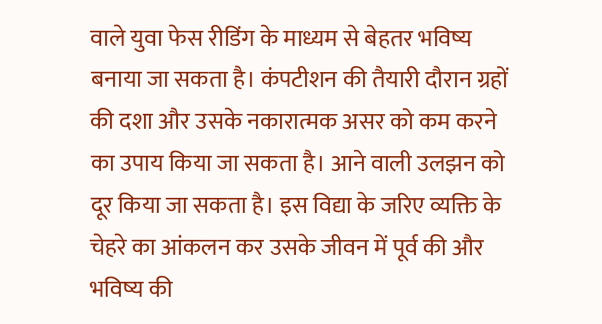वाले युवा फेस रीडिंग के माध्यम से बेहतर भविष्य बनाया जा सकता है। कंपटीशन की तैयारी दौरान ग्रहों की दशा और उसके नकारात्मक असर को कम करने का उपाय किया जा सकता है। आने वाली उलझन को दूर किया जा सकता है। इस विद्या के जरिए व्यक्ति के चेहरे का आंकलन कर उसके जीवन में पूर्व की और भविष्य की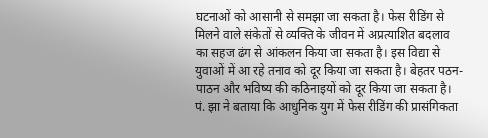घटनाओं को आसानी से समझा जा सकता है। फेस रीडिंग से मिलने वाले संकेतों से व्यक्ति के जीवन में अप्रत्याशित बदलाव का सहज ढंग से आंकलन किया जा सकता है। इस विद्या से युवाओं में आ रहे तनाव को दूर किया जा सकता है। बेहतर पठन-पाठन और भविष्य की कठिनाइयों को दूर किया जा सकता है।
पं. झा ने बताया कि आधुनिक युग में फेस रीडिंग की प्रासंगिकता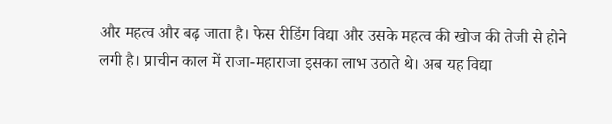और महत्व और बढ़ जाता है। फेस रीडिंग विद्या और उसके महत्व की खोज की तेजी से होने लगी है। प्राचीन काल में राजा-महाराजा इसका लाभ उठाते थे। अब यह विद्या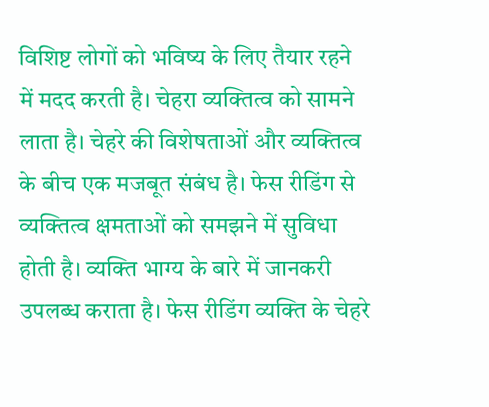विशिष्ट लोगों को भविष्य के लिए तैयार रहने में मदद करती है। चेहरा व्यक्तित्व को सामने लाता है। चेहरे की विशेषताओं और व्यक्तित्व के बीच एक मजबूत संबंध है। फेस रीडिंग से व्यक्तित्व क्षमताओं को समझने में सुविधा होती है। व्यक्ति भाग्य के बारे में जानकरी उपलब्ध कराता है। फेस रीडिंग व्यक्ति के चेहरे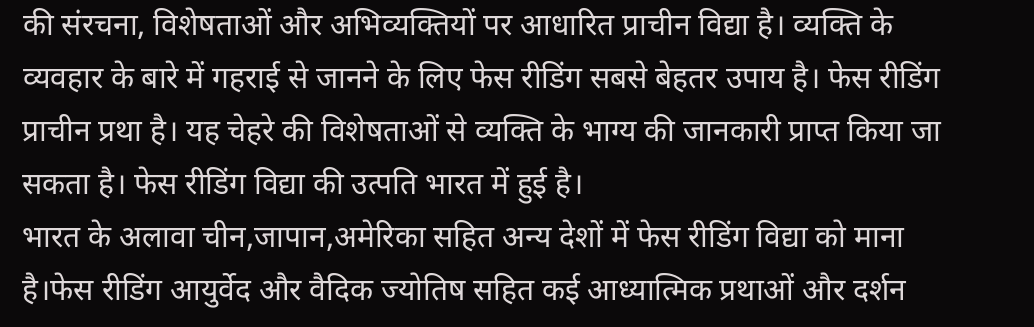की संरचना, विशेषताओं और अभिव्यक्तियों पर आधारित प्राचीन विद्या है। व्यक्ति के व्यवहार के बारे में गहराई से जानने के लिए फेस रीडिंग सबसे बेहतर उपाय है। फेस रीडिंग प्राचीन प्रथा है। यह चेहरे की विशेषताओं से व्यक्ति के भाग्य की जानकारी प्राप्त किया जा सकता है। फेस रीडिंग विद्या की उत्पति भारत में हुई है।
भारत के अलावा चीन,जापान,अमेरिका सहित अन्य देशों में फेस रीडिंग विद्या को माना है।फेस रीडिंग आयुर्वेद और वैदिक ज्योतिष सहित कई आध्यात्मिक प्रथाओं और दर्शन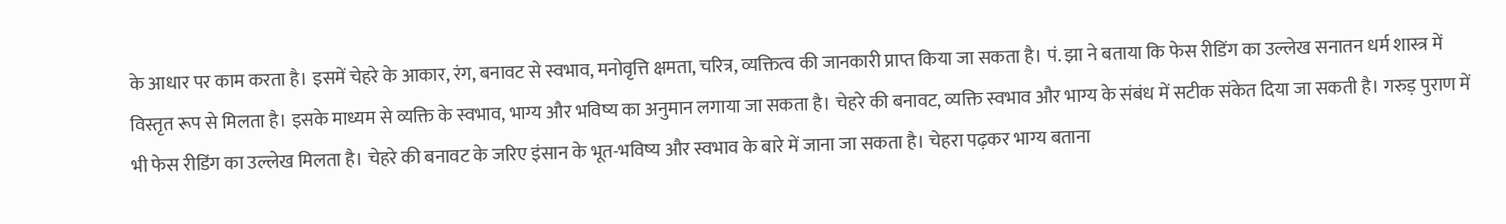के आधार पर काम करता है। इसमें चेहरे के आकार, रंग, बनावट से स्वभाव, मनोवृत्ति क्षमता, चरित्र, व्यक्तित्व की जानकारी प्राप्त किया जा सकता है। पं. झा ने बताया कि फेस रीडिंग का उल्लेख सनातन धर्म शास्त्र में विस्तृत रूप से मिलता है। इसके माध्यम से व्यक्ति के स्वभाव, भाग्य और भविष्य का अनुमान लगाया जा सकता है। चेहरे की बनावट, व्यक्ति स्वभाव और भाग्य के संबंध में सटीक संकेत दिया जा सकती है। गरुड़ पुराण में भी फेस रीडिंग का उल्लेख मिलता है। चेहरे की बनावट के जरिए इंसान के भूत-भविष्य और स्वभाव के बारे में जाना जा सकता है। चेहरा पढ़कर भाग्य बताना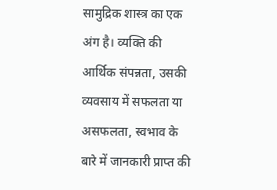सामुद्रिक शास्त्र का एक अंग है। व्यक्ति की आर्थिक संपन्नता, उसकी व्यवसाय में सफलता या असफलता, स्वभाव के बारे में जानकारी प्राप्त की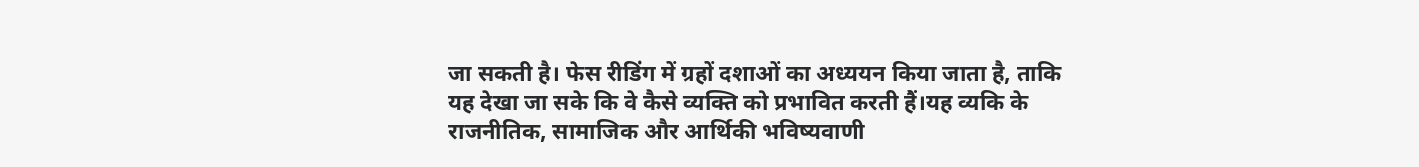जा सकती है। फेस रीडिंग में ग्रहों दशाओं का अध्ययन किया जाता है, ताकि यह देखा जा सके कि वे कैसे व्यक्ति को प्रभावित करती हैं।यह व्यकि के राजनीतिक, सामाजिक और आर्थिकी भविष्यवाणी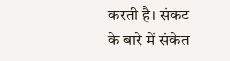करती है। संकट के बारे में संकेत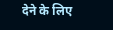देने के लिए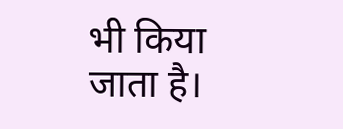भी किया जाता है।